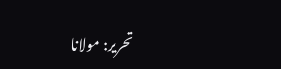تحریر: مولانا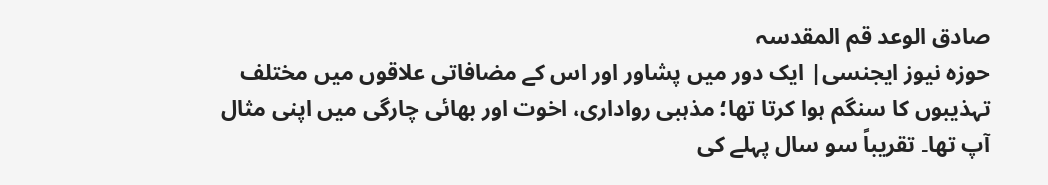صادق الوعد قم المقدسہ
حوزہ نیوز ایجنسی| ایک دور میں پشاور اور اس کے مضافاتی علاقوں میں مختلف تہذیبوں کا سنگم ہوا کرتا تھا؛ مذہبی رواداری، اخوت اور بھائی چارگی میں اپنی مثال آپ تھا۔ تقریباً سو سال پہلے کی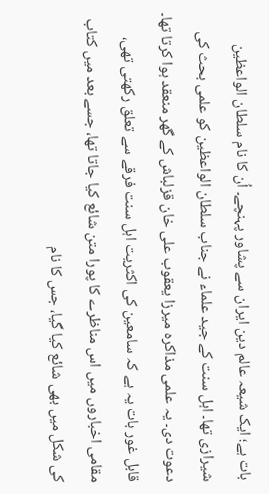بات ہے؛ ایک شیعہ عالم دین ایران سے پشاور پہنچے۔ اُن کا نام سلطان الواعظین شیرازی تھا۔ اہل سنت کے جید علماء نے جناب سلطان الواعظین کو علمی بحث کی دعوت دی۔ یہ علمی مذاکرہ میرزا یعقوب علی خان قزلباش کے گھر منعقد ہوا کرتا تھا۔ قابل غور بات یہ ہے کہ سامعین کی اکثریت اہل سنت فرقے سے تعلق رکھتی تھی، مقامی اخباروں میں اس مناظرے کا پورا متن شائع کیا جاتا تھا، جسے بعد میں کتاب کی شکل میں بھی شائع کیا گیا، جس کا نام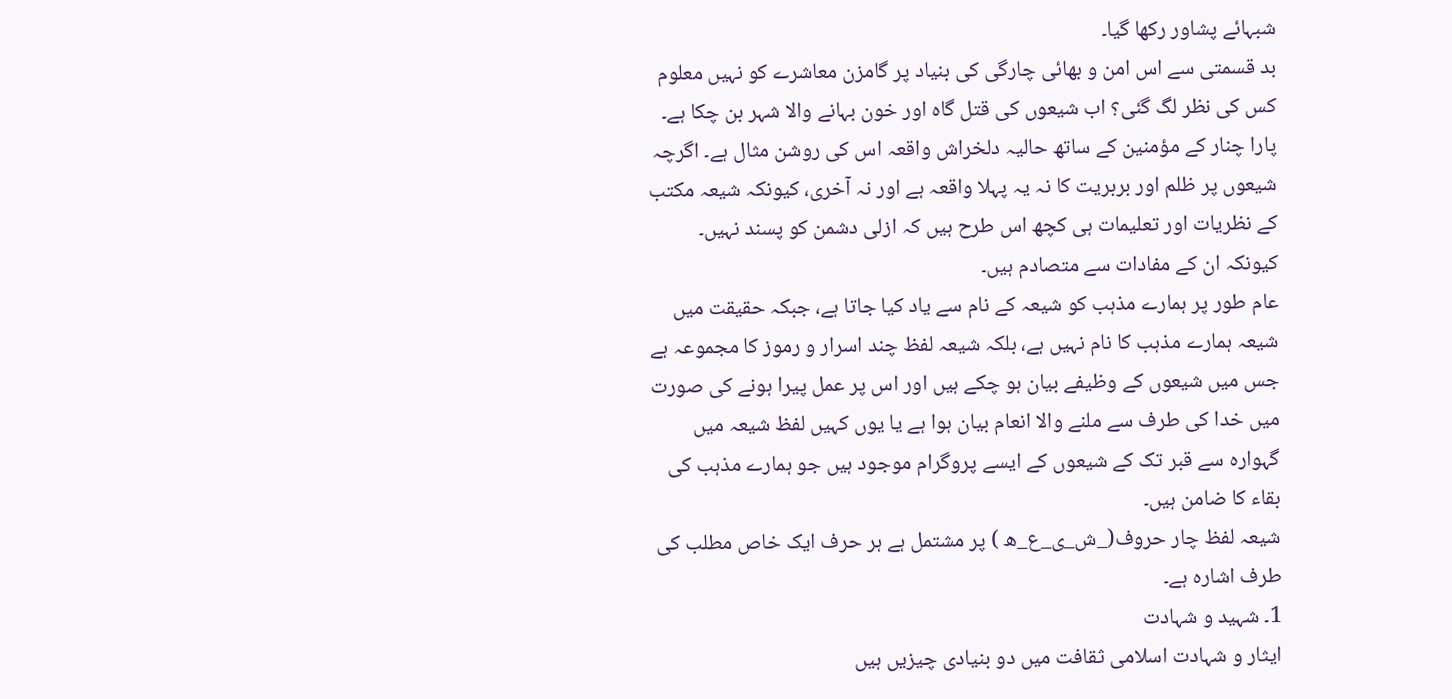شبہائے پشاور رکھا گیا۔
بد قسمتی سے اس امن و بھائی چارگی کی بنیاد پر گامزن معاشرے کو نہیں معلوم کس کی نظر لگ گئی؟ اب شیعوں کی قتل گاه اور خون بہانے والا شہر بن چکا ہے۔ پارا چنار کے مؤمنین کے ساتھ حالیہ دلخراش واقعہ اس کی روشن مثال ہے۔ اگرچہ شیعوں پر ظلم اور بربریت کا نہ یہ پہلا واقعہ ہے اور نہ آخری، کیونکہ شیعہ مکتب کے نظریات اور تعلیمات ہی کچھ اس طرح ہیں کہ ازلی دشمن کو پسند نہیں۔ کیونکہ ان کے مفادات سے متصادم ہیں۔
عام طور پر ہمارے مذہب کو شیعہ کے نام سے یاد کیا جاتا ہے، جبکہ حقیقت میں شیعہ ہمارے مذہب کا نام نہیں ہے، بلکہ شیعہ لفظ چند اسرار و رموز کا مجموعہ ہے جس میں شیعوں کے وظیفے بیان ہو چکے ہیں اور اس پر عمل پیرا ہونے کی صورت میں خدا کی طرف سے ملنے والا انعام بیان ہوا ہے یا یوں کہیں لفظ شیعہ میں گہوارہ سے قبر تک کے شیعوں کے ایسے پروگرام موجود ہیں جو ہمارے مذہب کی بقاء کا ضامن ہیں۔
شیعہ لفظ چار حروف(_ش_ی_ع_ه ) پر مشتمل ہے ہر حرف ایک خاص مطلب کی طرف اشارہ ہے۔
1۔ شہید و شہادت
ایثار و شہادت اسلامی ثقافت میں دو بنیادی چیزیں ہیں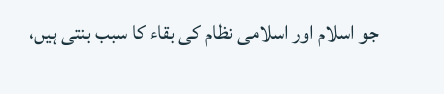جو اسلام اور اسلامی نظام کی بقاء کا سبب بنتی ہیں،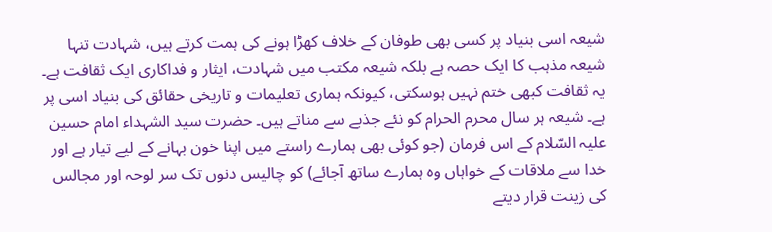شیعہ اسی بنیاد پر کسی بھی طوفان کے خلاف کھڑا ہونے کی ہمت کرتے ہیں، شہادت تنہا شیعہ مذہب کا ایک حصہ ہے بلکہ شیعہ مکتب میں شہادت، ایثار و فداکاری ایک ثقافت ہے۔ یہ ثقافت کبھی ختم نہیں ہوسکتی، کیونکہ ہماری تعلیمات و تاریخی حقائق کی بنیاد اسی پر ہے۔ شیعہ ہر سال محرم الحرام کو نئے جذبے سے مناتے ہیں۔ حضرت سید الشہداء امام حسین علیہ السّلام کے اس فرمان (جو کوئی بھی ہمارے راستے میں اپنا خون بہانے کے لیے تیار ہے اور خدا سے ملاقات کے خواہاں وه ہمارے ساتھ آجائے) کو چالیس دنوں تک سر لوحہ اور مجالس کی زینت قرار دیتے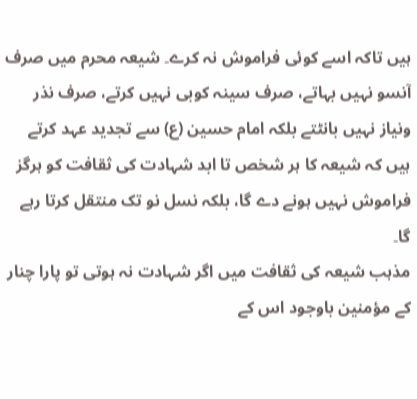ہیں تاکہ اسے کوئی فراموش نہ کرے۔ شیعہ محرم میں صرف آنسو نہیں بہاتے، صرف سینہ کوبی نہیں کرتے، صرف نذر ونیاز نہیں بانٹتے بلکہ امام حسین (ع) سے تجدید عہد کرتے ہیں کہ شیعہ کا ہر شخص تا ابد شہادت کی ثقافت کو ہرگز فراموش نہیں ہونے دے گا، بلکہ نسل نو تک منتقل کرتا رہے گا۔
مذہب شیعہ کی ثقافت میں اگر شہادت نہ ہوتی تو پارا چنار کے مؤمنین باوجود اس کے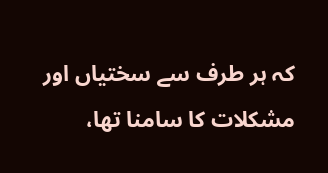کہ ہر طرف سے سختیاں اور مشکلات کا سامنا تھا،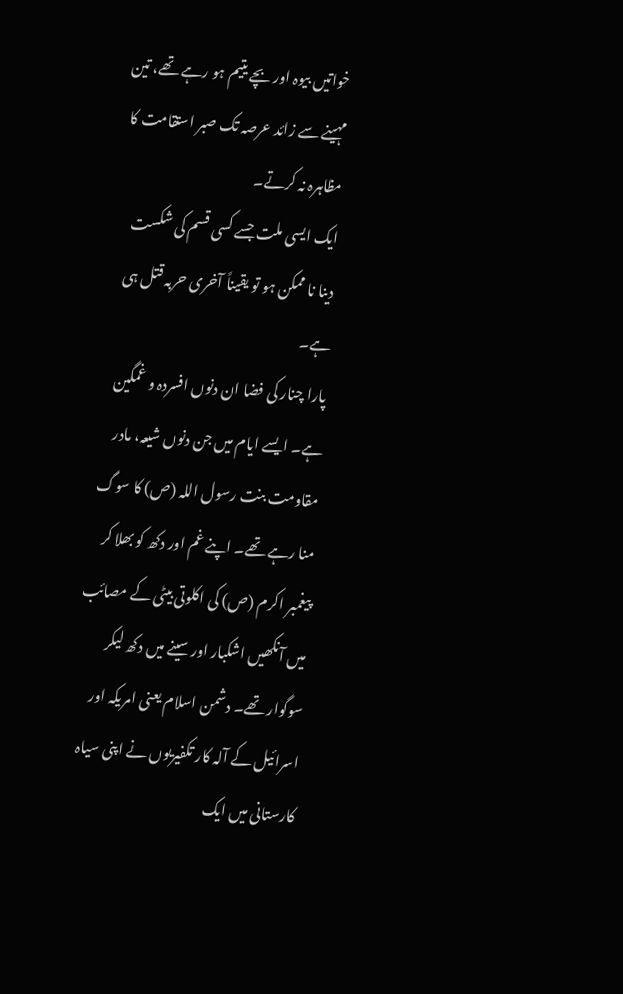خواتیں بیوہ اور بچے یتیم ہو رہے تھے، تین مہینے سے زائد عرصہ تک صبر استقامت کا مظاہرہ نہ کرتے۔
ایک ایسی ملت جسے کسی قسم کی شکست دینا نا ممکن ہو تو یقیناً آخری حربہ قتل ہی ہے۔
پارا چنار کی فضا ان دنوں افسردہ و غمگین ہے۔ ایسے ایام میں جن دنوں شیعہ، مادر مقاومت بنت رسول اللہ (ص) کا سوگ منا رہے تھے۔ اپنے غم اور دکھ کو بھلا کر پیغمبر اکرم (ص) کی اکلوتی بیٹی کے مصائب میں آنکھیں اشکبار اور سینے میں دکھ لیکر سوگوار تھے۔ دشمن اسلام یعنی امریکہ اور اسرائیل کے آلہ کار تکفیریوں نے اپنی سیاہ کارستانی میں ایک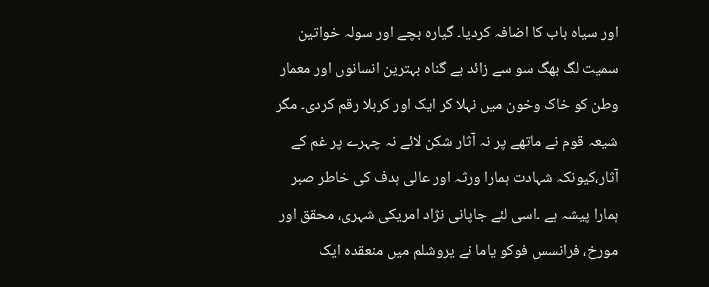اور سیاہ باب کا اضافہ کردیا۔ گیارہ بچے اور سولہ خواتین سمیت لگ بھگ سو سے زائد بے گناہ بہترین انسانوں اور معمار وطن کو خاک وخون میں نہلا کر ایک اور کربلا رقم کردی۔ مگر شیعہ قوم نے ماتھے پر نہ آثار شکن لائے نہ چہرے پر غم کے آثار،کیونکہ شہادت ہمارا ورثہ اور عالی ہدف کی خاطر صبر ہمارا پیشہ ہے ۔اسی لئے جاپانی نژاد امریکی شہری، محقق اور مورخ، فرانسس فوکو یاما نے یروشلم میں منعقدہ ایک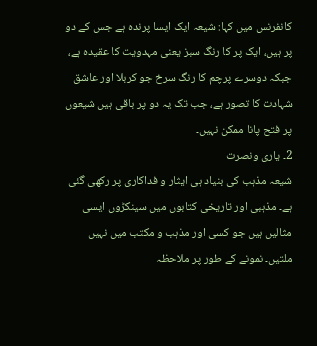کانفرنس میں کہا: شیعہ ایک ایسا پرندہ ہے جس کے دو پر ہیں، ایک پر کا رنگ سبز یعنی مہدویت کا عقیدہ ہے، جبکہ دوسرے پرچم کا رنگ سرخ جو کربلا اور عاشق شہادت کا تصور ہے، جب تک یہ دو پر باقی ہیں شیعوں پر فتح پانا ممکن نہیں۔
2۔ یاری ونصرت
شیعہ مذہب کی بنیاد ہی ایثار و فداکاری پر رکھی گئی ہے۔ مذہبی اور تاریخی کتابوں میں سینکڑوں ایسی مثالیں ہیں جو کسی اور مذہب و مکتب میں نہیں ملتیں۔ نمونے کے طور پر ملاحظہ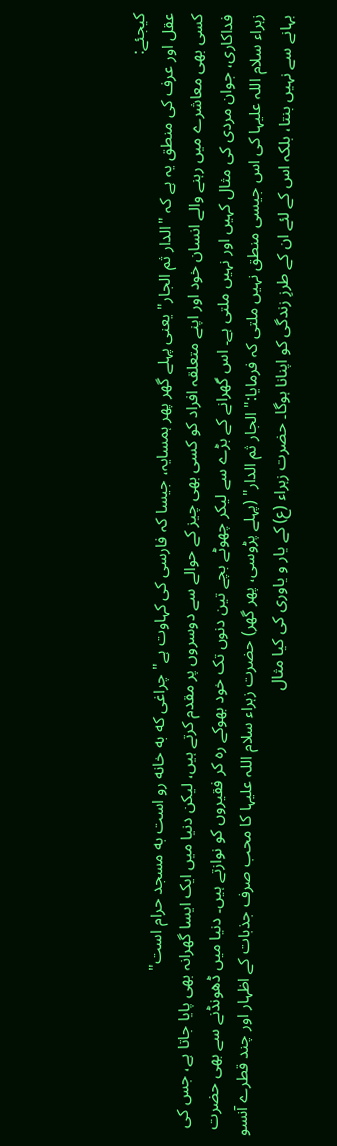کیجئے:
عقل اور عرف کی منطق یہ ہے کہ "الدار ثم الجار" یعنی پہلے گھر پھر ہمسایہ، جیسا کہ فارسی کی کہاوت ہے" چراغی که به خانه رو است به مسجد حرام است"
کسی بھی معاشرے میں رہنے والے انسان خود اور اپنے متعلقہ افراد کو کسی بھی چیز کے حوالے سے دوسروں پر مقدم کرتے ہیں، لیکن دنیا میں ایک ایسا گھرانہ بھی پایا جاتا ہے، جس کی فداکاری، جوان مردی کی مثال کہیں اور نہیں ملتی ہے۔ اس گھرانے کے بڑے سے لیکر چھوٹے بچے تین دنوں تک خود بھوکے ره کر فقیروں کو نوازتے ہیں۔ دنیا میں ڈھونڈنے سے بھی حضرت زہراء سلام اللہ علیہا کی اس جیسی منطق نہیں ملتی کہ فرمایا:" الجار ثم الدار" (پہلے پڑوسی، پھر گھر) حضرت زہراء سلام اللہ علیہا کا محب صرف جذبات کے اظہار اور چند قطرے آنسو بہانے سے نہیں بنتا، بلکہ اس کے لئے ان کے طرزِ زندگی کو اپنانا ہوگا۔ حضرت زہراء (ع) کے یار و یاوری کی کیا مثال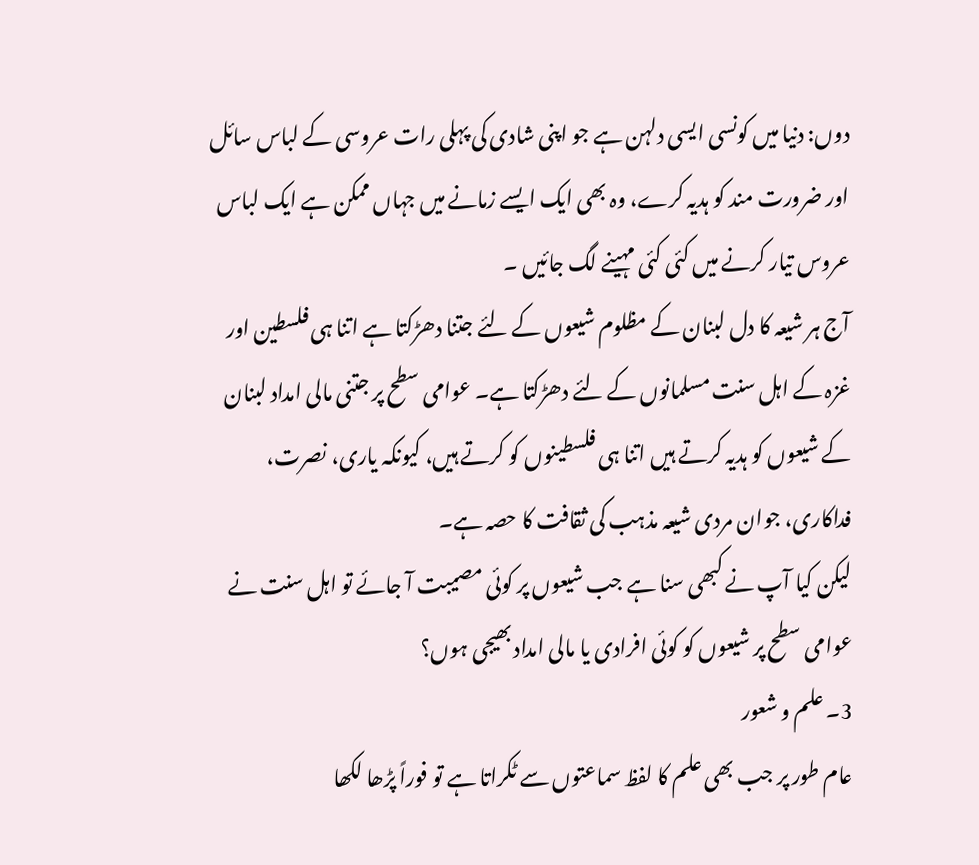دوں: دنیا میں کونسی ایسی دلہن ہے جو اپنی شادی کی پہلی رات عروسی کے لباس سائل اور ضرورت مند کو ہدیہ کرے، وہ بھی ایک ایسے زمانے میں جہاں ممکن ہے ایک لباس عروس تیار کرنے میں کئی کئی مہینے لگ جائیں ۔
آج ہر شیعہ کا دل لبنان کے مظلوم شیعوں کے لئے جتنا دھڑکتا ہے اتنا ہی فلسطین اور غزہ کے اہل سنت مسلمانوں کے لئے دھڑکتا ہے۔ عوامی سطح پر جتنی مالی امداد لبنان کے شیعوں کو ہدیہ کرتے ہیں اتنا ہی فلسطینوں کو کرتے ہیں، کیونکہ یاری، نصرت، فداکاری، جوان مردی شیعہ مذہب کی ثقافت کا حصہ ہے۔
لیکن کیا آپ نے کبھی سنا ہے جب شیعوں پر کوئی مصیبت آ جائے تو اہل سنت نے عوامی سطح پر شیعوں کو کوئی افرادی یا مالی امداد بھیجی ہوں؟
3۔ علم و شعور
عام طور پر جب بھی علم کا لفظ سماعتوں سے ٹکراتا ہے تو فوراً پڑھا لکھا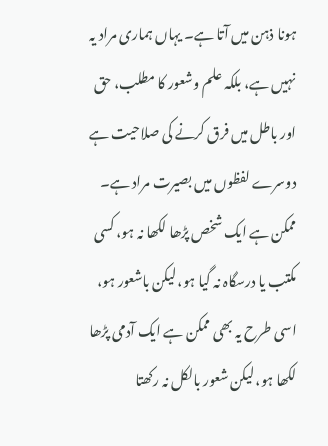ہونا ذہن میں آتا ہے۔ یہاں ہماری مراد یہ نہیں ہے، بلکہ علم وشعور کا مطلب، حق اور باطل میں فرق کرنے کی صلاحیت ہے دوسرے لفظوں میں بصیرت مراد ہے۔
ممکن ہے ایک شخص پڑھا لکھا نہ ہو، کسی مکتب یا درسگاہ نہ گیا ہو، لیکن باشعور ہو، اسی طرح یہ بھی ممکن ہے ایک آدمی پڑھا لکھا ہو، لیکن شعور بالکل نہ رکھتا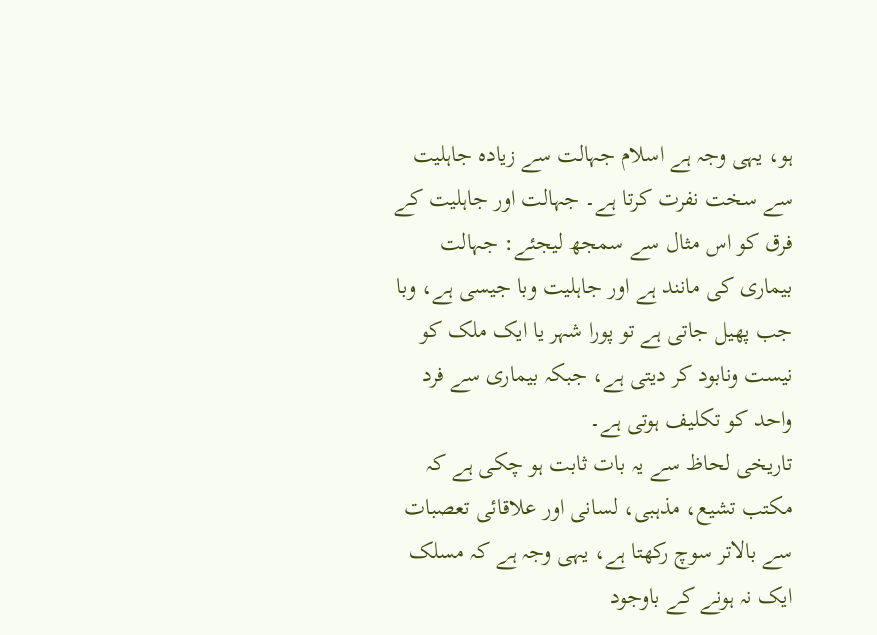ہو، یہی وجہ ہے اسلام جہالت سے زیادہ جاہلیت سے سخت نفرت کرتا ہے۔ جہالت اور جاہلیت کے فرق کو اس مثال سے سمجھ لیجئے: جہالت بیماری کی مانند ہے اور جاہلیت وبا جیسی ہے، وبا جب پھیل جاتی ہے تو پورا شہر یا ایک ملک کو نیست ونابود کر دیتی ہے، جبکہ بیماری سے فرد واحد کو تکلیف ہوتی ہے۔
تاریخی لحاظ سے یہ بات ثابت ہو چکی ہے کہ مکتب تشیع، مذہبی، لسانی اور علاقائی تعصبات سے بالاتر سوچ رکھتا ہے، یہی وجہ ہے کہ مسلک ایک نہ ہونے کے باوجود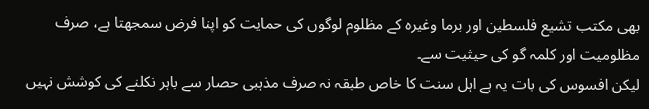بھی مکتب تشیع فلسطین اور برما وغیرہ کے مظلوم لوگوں کی حمایت کو اپنا فرض سمجھتا ہے، صرف مظلومیت اور کلمہ گو کی حیثیت سے۔
لیکن افسوس کی بات یہ ہے اہل سنت کا خاص طبقہ نہ صرف مذہبی حصار سے باہر نکلنے کی کوشش نہیں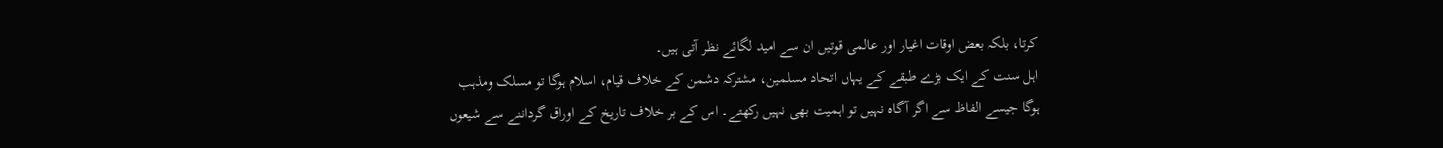کرتا، بلکہ بعض اوقات اغیار اور عالمی قوتیں ان سے امید لگائے نظر آتی ہیں۔
اہل سنت کے ایک بڑے طبقے کے یہاں اتحاد مسلمین، مشترکہ دشمن کے خلاف قیام، اسلام ہوگا تو مسلک ومذہب ہوگا جیسے الفاظ سے اگر آگاہ نہیں تو اہمیت بھی نہیں رکھتے۔ اس کے بر خلاف تاریخ کے اوراق گرداننے سے شیعوں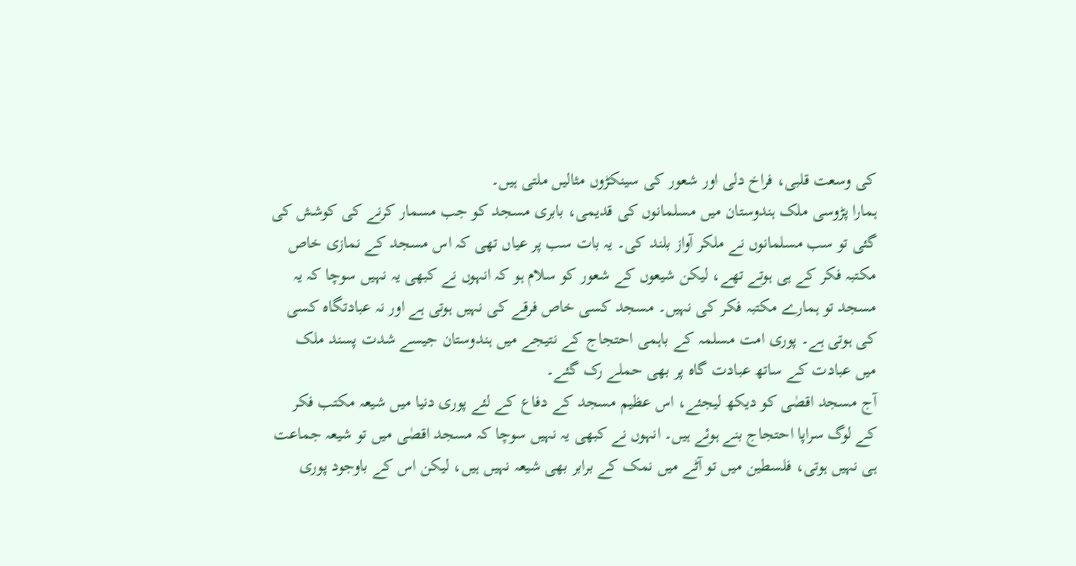کی وسعت قلبی، فراخ دلی اور شعور کی سینکڑوں مثالیں ملتی ہیں۔
ہمارا پڑوسی ملک ہندوستان میں مسلمانوں کی قدیمی، بابری مسجد کو جب مسمار کرنے کی کوشش کی گئی تو سب مسلمانوں نے ملکر آواز بلند کی۔ یہ بات سب پر عیاں تھی کہ اس مسجد کے نمازی خاص مکتبہ فکر کے ہی ہوتے تھے، لیکن شیعوں کے شعور کو سلام ہو کہ انہوں نے کبھی یہ نہیں سوچا کہ یہ مسجد تو ہمارے مکتبہ فکر کی نہیں۔ مسجد کسی خاص فرقے کی نہیں ہوتی ہے اور نہ عبادتگاہ کسی کی ہوتی ہے۔ پوری امت مسلمہ کے باہمی احتجاج کے نتیجے میں ہندوستان جیسے شدت پسند ملک میں عبادت کے ساتھ عبادت گاہ پر بھی حملے رک گئے۔
آج مسجد اقصٰی کو دیکھ لیجئے، اس عظیم مسجد کے دفاع کے لئے پوری دنیا میں شیعہ مکتب فکر کے لوگ سراپا احتجاج بنے ہوئے ہیں۔ انہوں نے کبھی یہ نہیں سوچا کہ مسجد اقصٰی میں تو شیعہ جماعت ہی نہیں ہوتی، فلسطین میں تو آٹے میں نمک کے برابر بھی شیعہ نہیں ہیں، لیکن اس کے باوجود پوری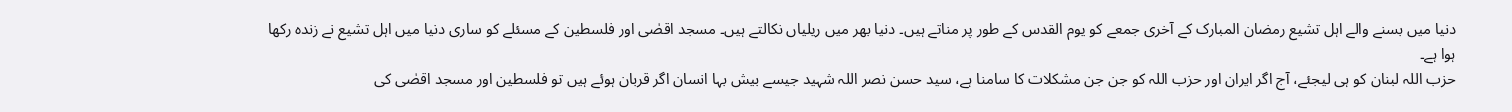دنیا میں بسنے والے اہل تشیع رمضان المبارک کے آخری جمعے کو یوم القدس کے طور پر مناتے ہیں۔ دنیا بھر میں ریلیاں نکالتے ہیں۔ مسجد اقصٰی اور فلسطین کے مسئلے کو ساری دنیا میں اہل تشیع نے زندہ رکھا ہوا ہے۔
حزب اللہ لبنان کو ہی لیجئے، آج اگر ایران اور حزب اللہ کو جن جن مشکلات کا سامنا ہے، سید حسن نصر اللہ شہید جیسے بیش بہا انسان اگر قربان ہوئے ہیں تو فلسطین اور مسجد اقصٰی کی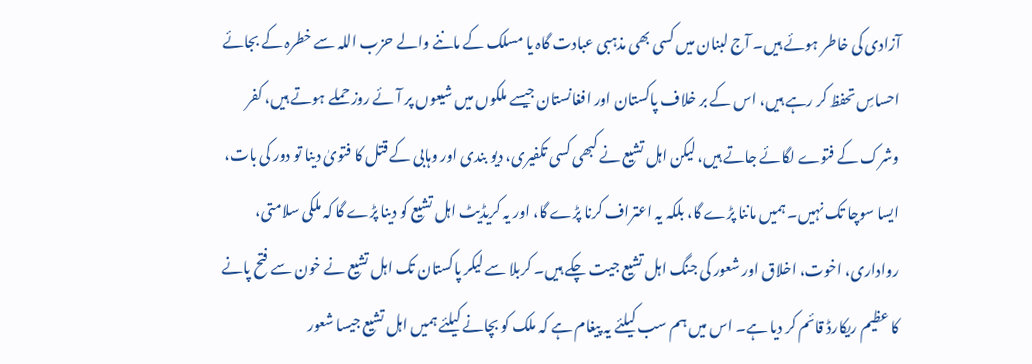آزادی کی خاطر ہوئے ہیں۔ آج لبنان میں کسی بھی مذہبی عبادت گاہ یا مسلک کے ماننے والے حزب اللہ سے خطرہ کے بجائے احساسِ تحفظ کر رہے ہیں، اس کے بر خلاف پاکستان اور افغانستان جیسے ملکوں میں شیعوں پر آئے روز حملے ہوتے ہیں، کفر وشرک کے فتوے لگائے جاتے ہیں، لیکن اہل تشیع نے کبھی کسی تکفیری، دیو بندی اور وہابی کے قتل کا فتویٰ دینا تو دور کی بات، ایسا سوچا تک نہیں۔ ہمیں ماننا پڑے گا، بلکہ یہ اعتراف کرنا پڑے گا، اور یہ کریڈیٹ اہل تشیع کو دینا پڑے گا کہ ملکی سلامتی، رواداری، اخوت، اخلاق اور شعور کی جنگ اہل تشیع جیت چکے ہیں۔ کربلا سے لیکر پاکستان تک اہل تشیع نے خون سے فتح پانے کا عظیم ریکارڈ قائم کر دیا ہے۔ اس میں ہم سب کیلئے یہ پیغام ہے کہ ملک کو بچانے کیلئے ہمیں اہل تشیع جیسا شعور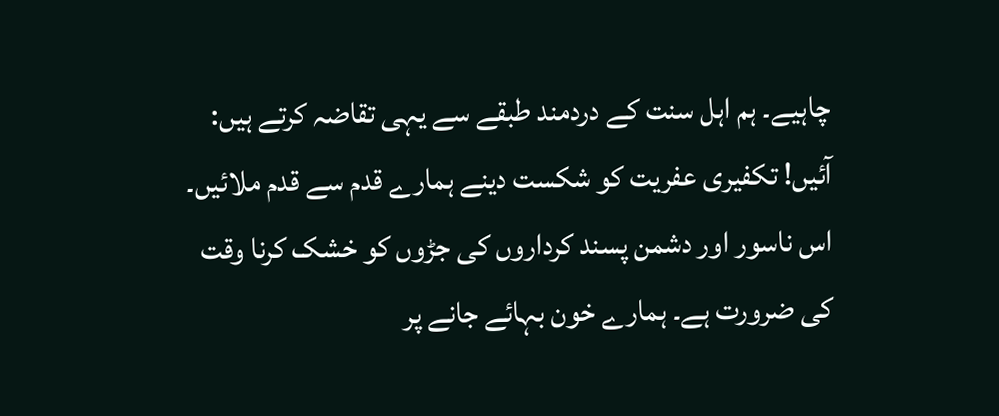چاہیے۔ ہم اہل سنت کے دردمند طبقے سے یہی تقاضہ کرتے ہیں: آئیں! تکفیری عفریت کو شکست دینے ہمارے قدم سے قدم ملائیں۔ اس ناسور اور دشمن پسند کرداروں کی جڑوں کو خشک کرنا وقت کی ضرورت ہے۔ ہمارے خون بہائے جانے پر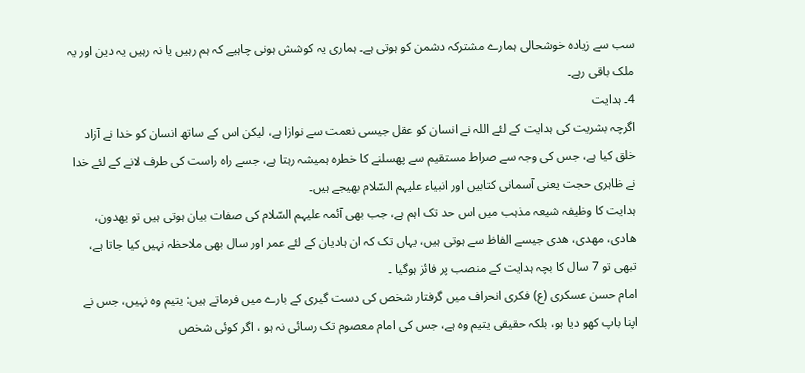سب سے زیادہ خوشحالی ہمارے مشترکہ دشمن کو ہوتی ہے۔ ہماری یہ کوشش ہونی چاہیے کہ ہم رہیں یا نہ رہیں یہ دین اور یہ ملک باقی رہے۔
4۔ ہدایت
اگرچہ بشریت کی ہدایت کے لئے اللہ نے انسان کو عقل جیسی نعمت سے نوازا ہے، لیکن اس کے ساتھ انسان کو خدا نے آزاد خلق کیا ہے، جس کی وجہ سے صراط مستقیم سے پھسلنے کا خطرہ ہمیشہ رہتا ہے، جسے راہ راست کی طرف لانے کے لئے خدا نے ظاہری حجت یعنی آسمانی کتابیں اور انبیاء علیہم السّلام بھیجے ہیں۔
ہدایت کا وظیفہ شیعہ مذہب میں اس حد تک اہم ہے، جب بھی آئمہ علیہم السّلام کی صفات بیان ہوتی ہیں تو یھدون، ھادی، مھدی، ھدی جیسے الفاظ سے ہوتی ہیں، یہاں تک کہ ان ہادیان کے لئے عمر اور سال بھی ملاحظہ نہیں کیا جاتا ہے، تبھی تو 7 سال کا بچہ ہدایت کے منصب پر فائز ہوگیا ۔
امام حسن عسکری (ع) فکری انحراف میں گرفتار شخص کی دست گیری کے بارے میں فرماتے ہیں: یتیم وه نہیں، جس نے اپنا باپ کھو دیا ہو، بلکہ حقیقی یتیم وه ہے، جس کی امام معصوم تک رسائی نہ ہو ، اگر کوئی شخص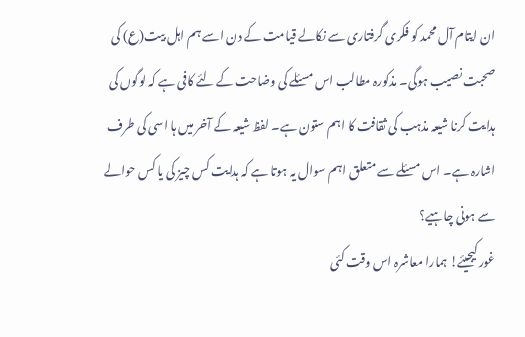ان ایتام آل محمد کو فکری گرفتاری سے نکالے قیامت کے دن اسے ہم اہل بیت(ع) کی صحبت نصیب ہوگی۔ مذکورہ مطالب اس مسئلے کی وضاحت کے لئے کافی ہے کہ لوگوں کی ہدایت کرنا شیعہ مذہب کی ثقافت کا اہم ستون ہے۔ لفظ شیعہ کے آخر میں ہا اسی کی طرف اشارہ ہے۔ اس مسئلے سے متعلق اہم سوال یہ ہوتا ہے کہ ہدایت کس چیز کی یا کس حوالے سے ہونی چاہیے؟
غور کیجیئے! ہمارا معاشرہ اس وقت کئی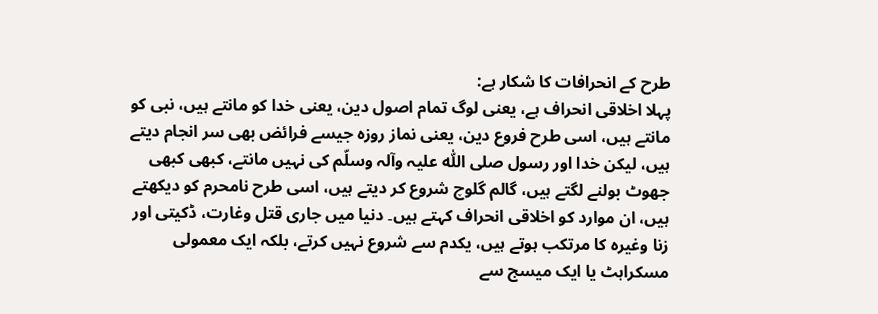طرح کے انحرافات کا شکار ہے:
پہلا اخلاقی انحراف ہے، یعنی لوگ تمام اصول دین، یعنی خدا کو مانتے ہیں، نبی کو مانتے ہیں، اسی طرح فروع دین، یعنی نماز روزہ جیسے فرائض بھی سر انجام دیتے ہیں، لیکن خدا اور رسول صلی اللّٰہ علیہ وآلہ وسلّم کی نہیں مانتے، کبھی کبھی جھوٹ بولنے لگتے ہیں، گالم گلوچ شروع کر دیتے ہیں، اسی طرح نامحرم کو دیکھتے ہیں، ان موارد کو اخلاقی انحراف کہتے ہیں۔ دنیا میں جاری قتل وغارت، ڈکیتی اور زنا وغیرہ کا مرتکب ہوتے ہیں، یکدم سے شروع نہیں کرتے، بلکہ ایک معمولی مسکراہٹ یا ایک میسج سے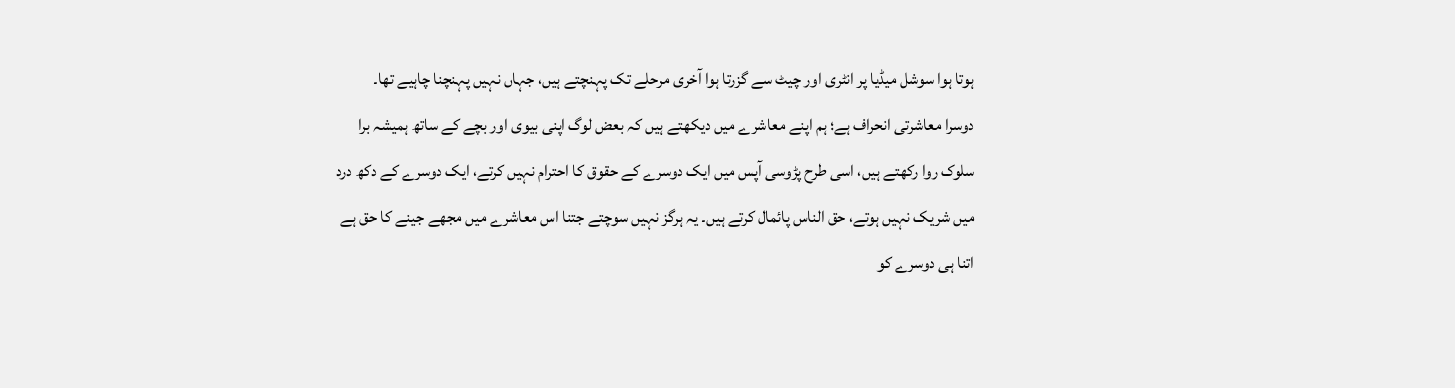ہوتا ہوا سوشل میڈیا پر انٹری اور چیٹ سے گزرتا ہوا آخری مرحلے تک پہنچتے ہیں، جہاں نہیں پہنچنا چاہیے تھا۔
دوسرا معاشرتی انحراف ہے؛ ہم اپنے معاشرے میں دیکھتے ہیں کہ بعض لوگ اپنی بیوی اور بچے کے ساتھ ہمیشہ برا سلوک روا رکھتے ہیں، اسی طرح پڑوسی آپس میں ایک دوسرے کے حقوق کا احترام نہیں کرتے، ایک دوسرے کے دکھ درد میں شریک نہیں ہوتے، حق الناس پائمال کرتے ہیں۔ یہ ہرگز نہیں سوچتے جتنا اس معاشرے میں مجھے جینے کا حق ہے اتنا ہی دوسرے کو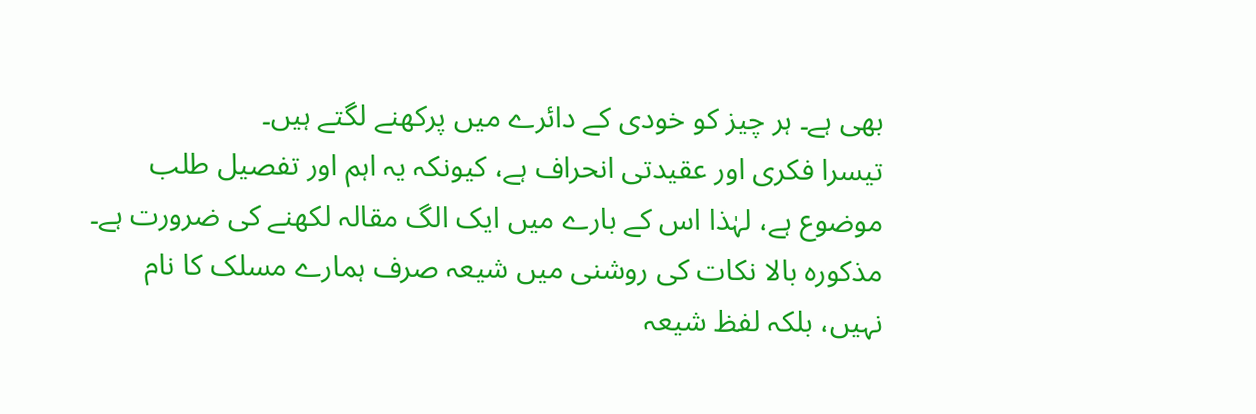بھی ہے۔ ہر چیز کو خودی کے دائرے میں پرکھنے لگتے ہیں۔
تیسرا فکری اور عقیدتی انحراف ہے، کیونکہ یہ اہم اور تفصیل طلب موضوع ہے، لہٰذا اس کے بارے میں ایک الگ مقالہ لکھنے کی ضرورت ہے۔
مذکورہ بالا نکات کی روشنی میں شیعہ صرف ہمارے مسلک کا نام نہیں، بلکہ لفظ شیعہ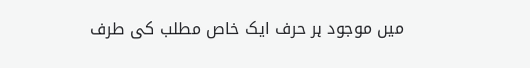میں موجود ہر حرف ایک خاص مطلب کی طرف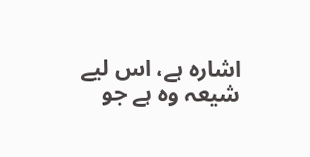اشارہ ہے، اس لیے شیعہ وه ہے جو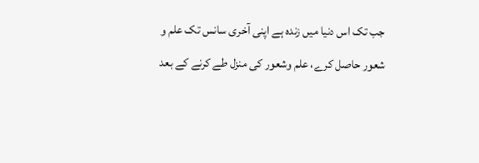جب تک اس دنیا میں زندہ ہے اپنی آخری سانس تک علم و شعور حاصل کرے، علم وشعور کی منزل طے کرنے کے بعد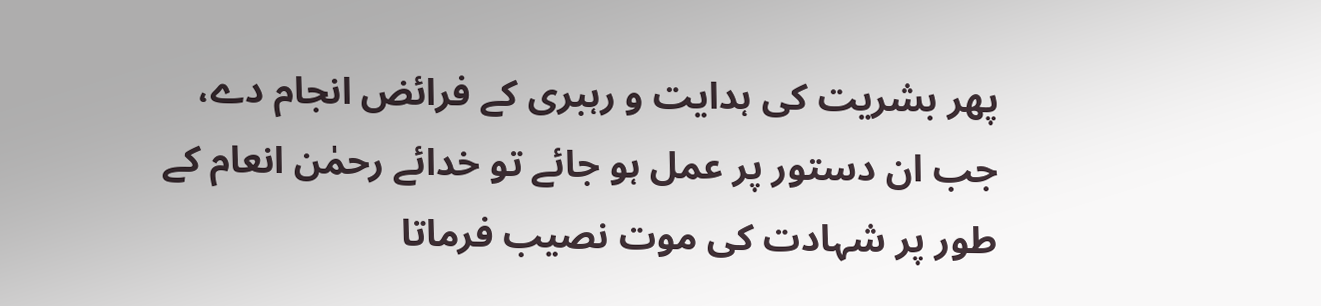پھر بشریت کی ہدایت و رہبری کے فرائض انجام دے، جب ان دستور پر عمل ہو جائے تو خدائے رحمٰن انعام کے طور پر شہادت کی موت نصیب فرماتا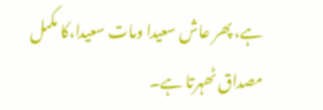ہے، پھر عاش سعیدا ومات سعیدا،کا مکمل مصداق ٹھہرتا ہے۔